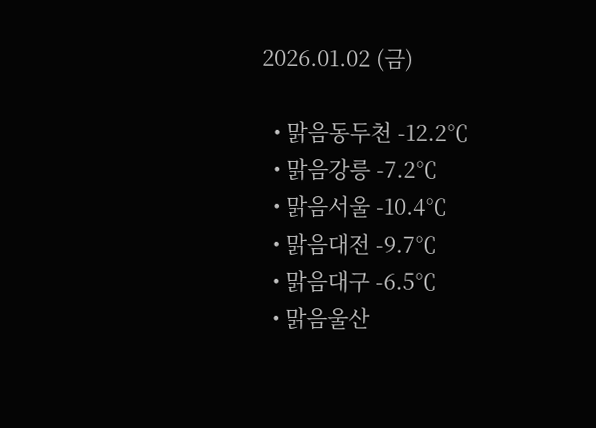2026.01.02 (금)

  • 맑음동두천 -12.2℃
  • 맑음강릉 -7.2℃
  • 맑음서울 -10.4℃
  • 맑음대전 -9.7℃
  • 맑음대구 -6.5℃
  • 맑음울산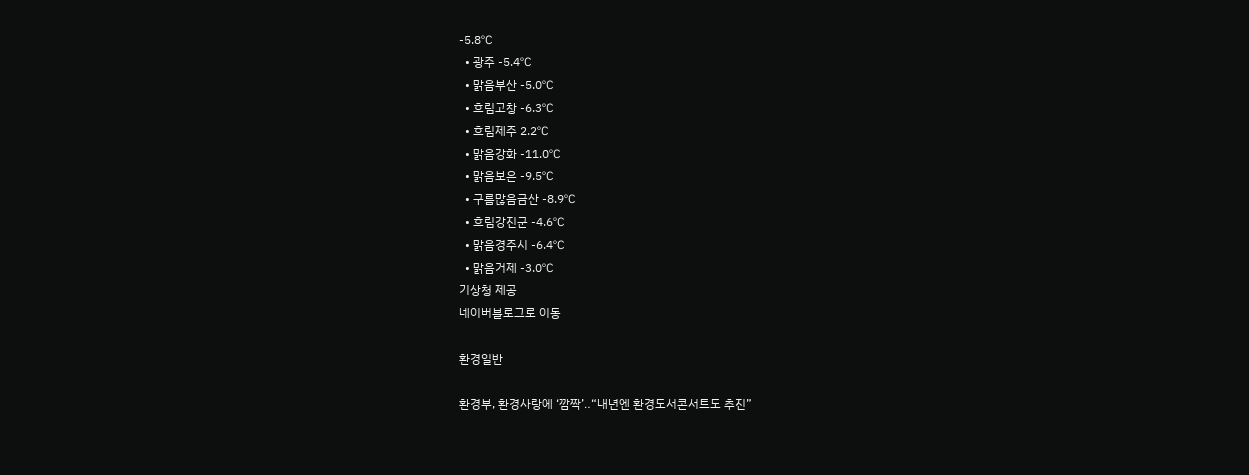-5.8℃
  • 광주 -5.4℃
  • 맑음부산 -5.0℃
  • 흐림고창 -6.3℃
  • 흐림제주 2.2℃
  • 맑음강화 -11.0℃
  • 맑음보은 -9.5℃
  • 구름많음금산 -8.9℃
  • 흐림강진군 -4.6℃
  • 맑음경주시 -6.4℃
  • 맑음거제 -3.0℃
기상청 제공
네이버블로그로 이동

환경일반

환경부, 환경사랑에 ‘깜짝’‥“내년엔 환경도서콘서트도 추진”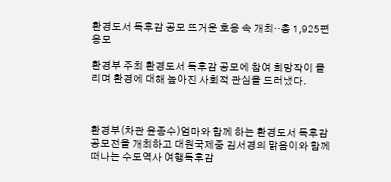환경도서 독후감 공모 뜨거운 호응 속 개최‥총 1,925편 응모

환경부 주최 환경도서 독후감 공모에 참여 희망작이 몰리며 환경에 대해 높아진 사회적 관심을 드러냈다.



환경부(차관 윤종수)엄마와 함께 하는 환경도서 독후감 공모전을 개최하고 대원국제중 김서경의 맑음이와 함께 떠나는 수도역사 여행독후감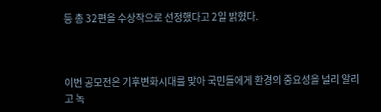등 총 32편을 수상작으로 선정했다고 2일 밝혔다.



이번 공모전은 기후변화시대를 맞아 국민들에게 환경의 중요성을 널리 알리고 녹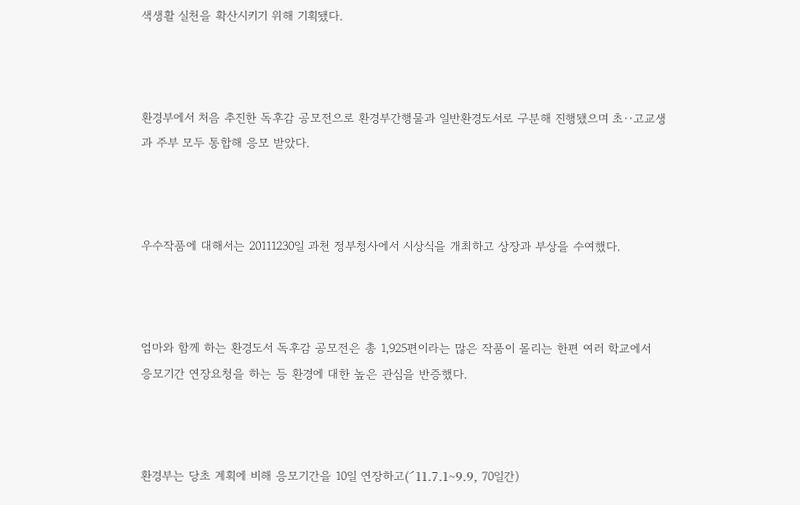색생활 실천을 확산시키기 위해 기획됐다.



환경부에서 처음 추진한 독후감 공모전으로 환경부간행물과 일반환경도서로 구분해 진행됐으며 초··고교생과 주부 모두 통합해 응모 받았다.



우수작품에 대해서는 20111230일 과천 정부청사에서 시상식을 개최하고 상장과 부상을 수여했다.



엄마와 함께 하는 환경도서 독후감 공모전은 총 1,925편이라는 많은 작품이 몰리는 한편 여러 학교에서 응모기간 연장요청을 하는 등 환경에 대한 높은 관심을 반증했다.



환경부는 당초 계획에 비해 응모기간을 10일 연장하고(ˊ11.7.1~9.9, 70일간)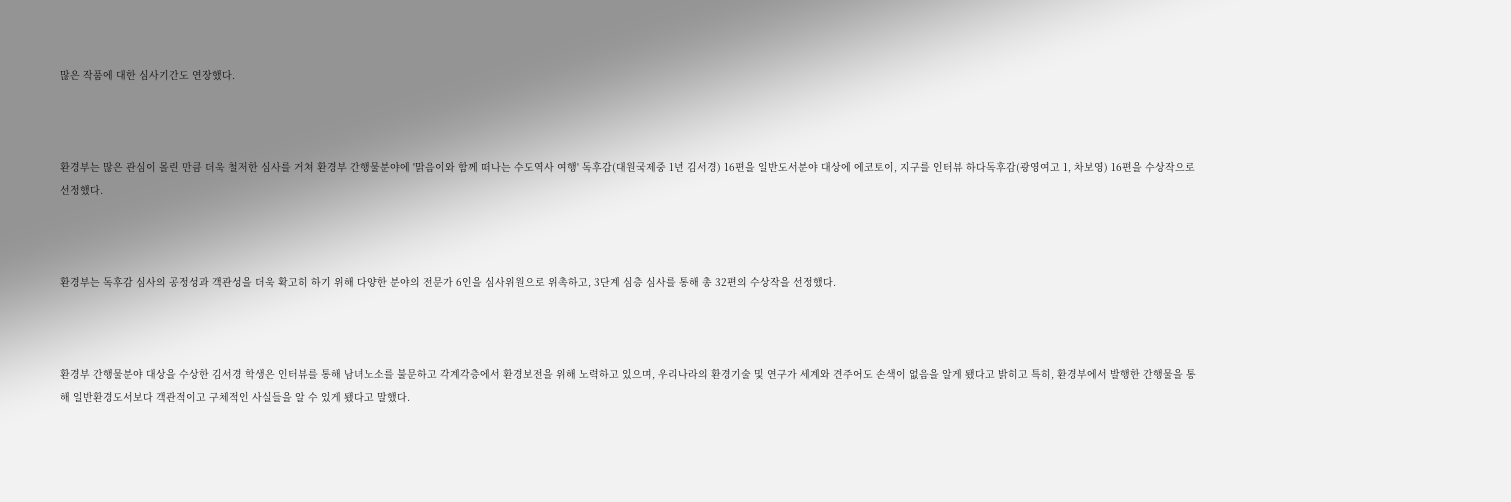많은 작품에 대한 심사기간도 연장했다.



환경부는 많은 관심이 몰린 만큼 더욱 철저한 심사를 거쳐 환경부 간행물분야에 '맑음이와 함께 떠나는 수도역사 여행' 독후감(대원국제중 1년 김서경) 16편을 일반도서분야 대상에 에코토이, 지구를 인터뷰 하다독후감(광영여고 1, 차보영) 16편을 수상작으로 선정했다.



환경부는 독후감 심사의 공정성과 객관성을 더욱 확고히 하기 위해 다양한 분야의 전문가 6인을 심사위원으로 위촉하고, 3단계 심층 심사를 통해 총 32편의 수상작을 선정했다.



환경부 간행물분야 대상을 수상한 김서경 학생은 인터뷰를 통해 남녀노소를 불문하고 각계각층에서 환경보전을 위해 노력하고 있으며, 우리나라의 환경기술 및 연구가 세계와 견주어도 손색이 없음을 알게 됐다고 밝히고 특히, 환경부에서 발행한 간행물을 통해 일반환경도서보다 객관적이고 구체적인 사실들을 알 수 있게 됐다고 말했다.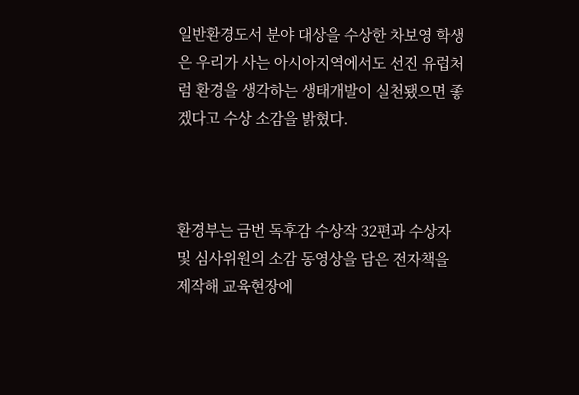일반환경도서 분야 대상을 수상한 차보영 학생은 우리가 사는 아시아지역에서도 선진 유럽처럼 환경을 생각하는 생태개발이 실천됐으면 좋겠다고 수상 소감을 밝혔다.



환경부는 금번 독후감 수상작 32편과 수상자 및 심사위원의 소감 동영상을 담은 전자책을 제작해 교육현장에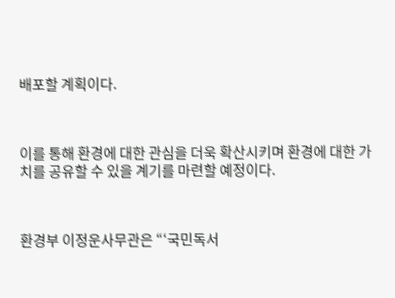배포할 계획이다.



이를 통해 환경에 대한 관심을 더욱 확산시키며 환경에 대한 가치를 공유할 수 있을 계기를 마련할 예정이다.



환경부 이정운사무관은 “‘국민독서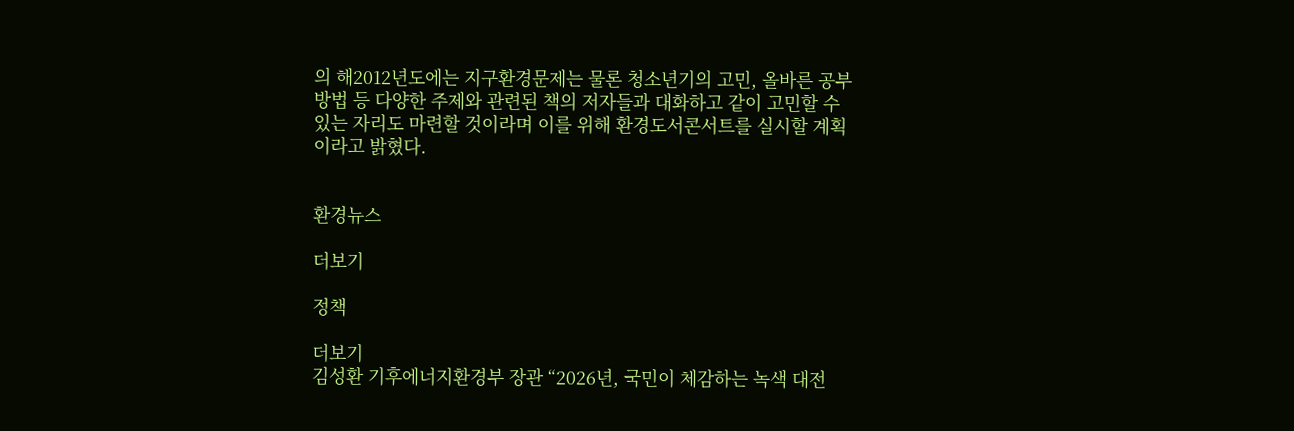의 해2012년도에는 지구환경문제는 물론 청소년기의 고민, 올바른 공부방법 등 다양한 주제와 관련된 책의 저자들과 대화하고 같이 고민할 수 있는 자리도 마련할 것이라며 이를 위해 환경도서콘서트를 실시할 계획이라고 밝혔다.


환경뉴스

더보기

정책

더보기
김성환 기후에너지환경부 장관 “2026년, 국민이 체감하는 녹색 대전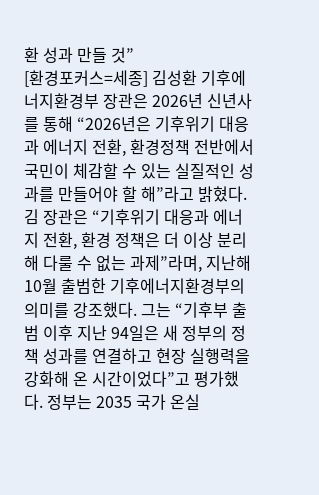환 성과 만들 것”
[환경포커스=세종] 김성환 기후에너지환경부 장관은 2026년 신년사를 통해 “2026년은 기후위기 대응과 에너지 전환, 환경정책 전반에서 국민이 체감할 수 있는 실질적인 성과를 만들어야 할 해”라고 밝혔다. 김 장관은 “기후위기 대응과 에너지 전환, 환경 정책은 더 이상 분리해 다룰 수 없는 과제”라며, 지난해 10월 출범한 기후에너지환경부의 의미를 강조했다. 그는 “기후부 출범 이후 지난 94일은 새 정부의 정책 성과를 연결하고 현장 실행력을 강화해 온 시간이었다”고 평가했다. 정부는 2035 국가 온실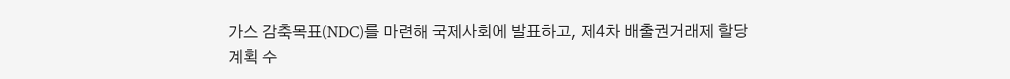가스 감축목표(NDC)를 마련해 국제사회에 발표하고, 제4차 배출권거래제 할당계획 수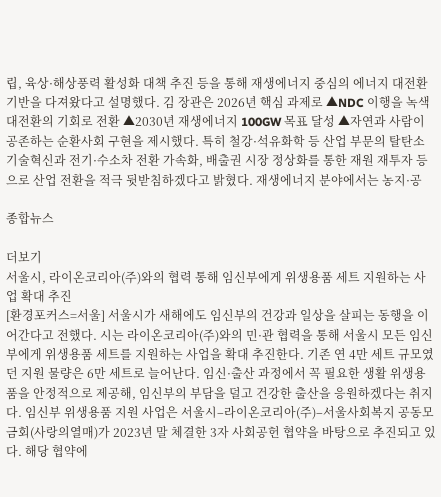립, 육상·해상풍력 활성화 대책 추진 등을 통해 재생에너지 중심의 에너지 대전환 기반을 다져왔다고 설명했다. 김 장관은 2026년 핵심 과제로 ▲NDC 이행을 녹색 대전환의 기회로 전환 ▲2030년 재생에너지 100GW 목표 달성 ▲자연과 사람이 공존하는 순환사회 구현을 제시했다. 특히 철강·석유화학 등 산업 부문의 탈탄소 기술혁신과 전기·수소차 전환 가속화, 배출권 시장 정상화를 통한 재원 재투자 등으로 산업 전환을 적극 뒷받침하겠다고 밝혔다. 재생에너지 분야에서는 농지·공

종합뉴스

더보기
서울시, 라이온코리아(주)와의 협력 통해 임신부에게 위생용품 세트 지원하는 사업 확대 추진
[환경포커스=서울] 서울시가 새해에도 임신부의 건강과 일상을 살피는 동행을 이어간다고 전했다. 시는 라이온코리아(주)와의 민·관 협력을 통해 서울시 모든 임신부에게 위생용품 세트를 지원하는 사업을 확대 추진한다. 기존 연 4만 세트 규모였던 지원 물량은 6만 세트로 늘어난다. 임신·출산 과정에서 꼭 필요한 생활 위생용품을 안정적으로 제공해, 임신부의 부담을 덜고 건강한 출산을 응원하겠다는 취지다. 임신부 위생용품 지원 사업은 서울시–라이온코리아(주)–서울사회복지 공동모금회(사랑의열매)가 2023년 말 체결한 3자 사회공헌 협약을 바탕으로 추진되고 있다. 해당 협약에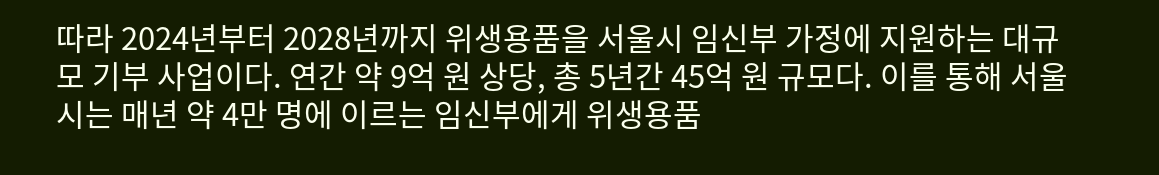따라 2024년부터 2028년까지 위생용품을 서울시 임신부 가정에 지원하는 대규모 기부 사업이다. 연간 약 9억 원 상당, 총 5년간 45억 원 규모다. 이를 통해 서울시는 매년 약 4만 명에 이르는 임신부에게 위생용품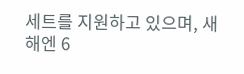세트를 지원하고 있으며, 새해엔 6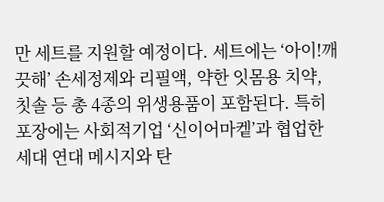만 세트를 지원할 예정이다. 세트에는 ‘아이!깨끗해’ 손세정제와 리필액, 약한 잇몸용 치약, 칫솔 등 총 4종의 위생용품이 포함된다. 특히 포장에는 사회적기업 ‘신이어마켙’과 협업한 세대 연대 메시지와 탄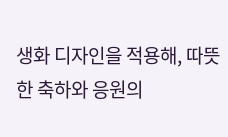생화 디자인을 적용해, 따뜻한 축하와 응원의